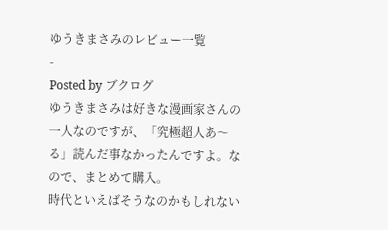ゆうきまさみのレビュー一覧
-
Posted by ブクログ
ゆうきまさみは好きな漫画家さんの一人なのですが、「究極超人あ〜る」読んだ事なかったんですよ。なので、まとめて購入。
時代といえばそうなのかもしれない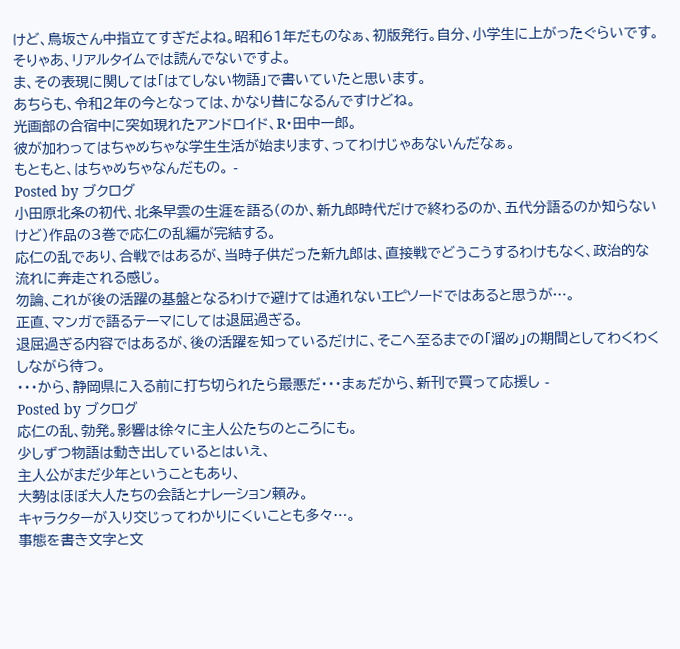けど、鳥坂さん中指立てすぎだよね。昭和61年だものなぁ、初版発行。自分、小学生に上がったぐらいです。そりゃあ、リアルタイムでは読んでないですよ。
ま、その表現に関しては「はてしない物語」で書いていたと思います。
あちらも、令和2年の今となっては、かなり昔になるんですけどね。
光画部の合宿中に突如現れたアンドロイド、R・田中一郎。
彼が加わってはちゃめちゃな学生生活が始まります、ってわけじゃあないんだなぁ。
もともと、はちゃめちゃなんだもの。 -
Posted by ブクログ
小田原北条の初代、北条早雲の生涯を語る(のか、新九郎時代だけで終わるのか、五代分語るのか知らないけど)作品の3巻で応仁の乱編が完結する。
応仁の乱であり、合戦ではあるが、当時子供だった新九郎は、直接戦でどうこうするわけもなく、政治的な流れに奔走される感じ。
勿論、これが後の活躍の基盤となるわけで避けては通れないエピソードではあると思うが…。
正直、マンガで語るテーマにしては退屈過ぎる。
退屈過ぎる内容ではあるが、後の活躍を知っているだけに、そこへ至るまでの「溜め」の期間としてわくわくしながら待つ。
・・・から、静岡県に入る前に打ち切られたら最悪だ・・・まぁだから、新刊で買って応援し -
Posted by ブクログ
応仁の乱、勃発。影響は徐々に主人公たちのところにも。
少しずつ物語は動き出しているとはいえ、
主人公がまだ少年ということもあり、
大勢はほぼ大人たちの会話とナレーション頼み。
キャラクターが入り交じってわかりにくいことも多々…。
事態を書き文字と文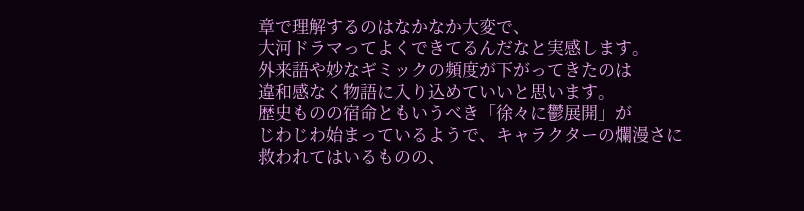章で理解するのはなかなか大変で、
大河ドラマってよくできてるんだなと実感します。
外来語や妙なギミックの頻度が下がってきたのは
違和感なく物語に入り込めていいと思います。
歴史ものの宿命ともいうべき「徐々に鬱展開」が
じわじわ始まっているようで、キャラクターの爛漫さに
救われてはいるものの、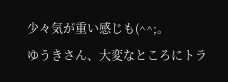少々気が重い感じも(^^;。
ゆうきさん、大変なところにトラ